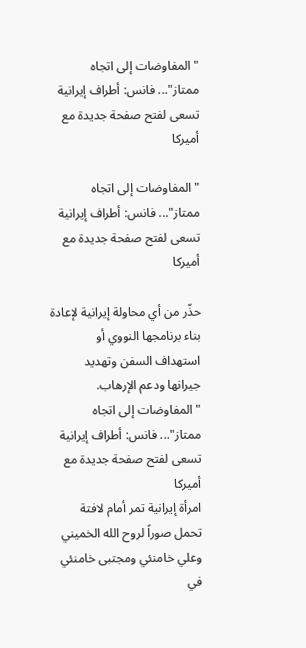"المفاوضات إلى اتجاه ممتاز"... فانس: أطراف إيرانية تسعى لفتح صفحة جديدة مع أميركا

"المفاوضات إلى اتجاه ممتاز"... فانس: أطراف إيرانية تسعى لفتح صفحة جديدة مع أميركا

حذّر من أي محاولة إيرانية لإعادة بناء برنامجها النووي أو استهداف السفن وتهديد جيرانها ودعم الإرهاب.
"المفاوضات إلى اتجاه ممتاز"... فانس: أطراف إيرانية تسعى لفتح صفحة جديدة مع أميركا
امرأة إيرانية تمر أمام لافتة تحمل صوراً لروح الله الخميني وعلي خامنئي ومجتبى خامنئي في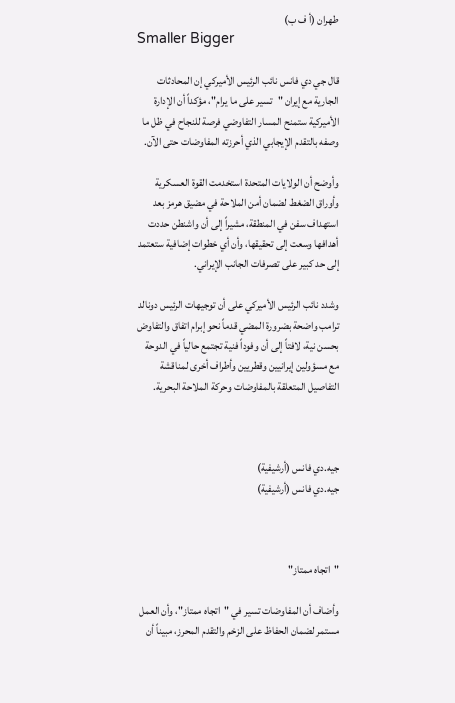طهران (أ ف ب)
Smaller Bigger

قال جي دي فانس نائب الرئيس الأميركي إن المحادثات الجارية مع إيران "تسير على ما يرام"، مؤكداً أن الإدارة الأميركية ستمنح المسار التفاوضي فرصة للنجاح في ظل ما وصفه بالتقدم الإيجابي الذي أحرزته المفاوضات حتى الآن.

وأوضح أن الولايات المتحدة استخدمت القوة العسكرية وأوراق الضغط لضمان أمن الملاحة في مضيق هرمز بعد استهداف سفن في المنطقة، مشيراً إلى أن واشنطن حددت أهدافها وسعت إلى تحقيقها، وأن أي خطوات إضافية ستعتمد إلى حد كبير على تصرفات الجانب الإيراني.

وشدد نائب الرئيس الأميركي على أن توجيهات الرئيس دونالد ترامب واضحة بضرورة المضي قدماً نحو إبرام اتفاق والتفاوض بحسن نية، لافتاً إلى أن وفوداً فنية تجتمع حالياً في الدوحة مع مسؤولين إيرانيين وقطريين وأطراف أخرى لمناقشة التفاصيل المتعلقة بالمفاوضات وحركة الملاحة البحرية.



جيه.دي فانس (أرشيفية)
جيه.دي فانس (أرشيفية)



"اتجاه ممتاز"

وأضاف أن المفاوضات تسير في "اتجاه ممتاز"، وأن العمل مستمر لضمان الحفاظ على الزخم والتقدم المحرز، مبيناً أن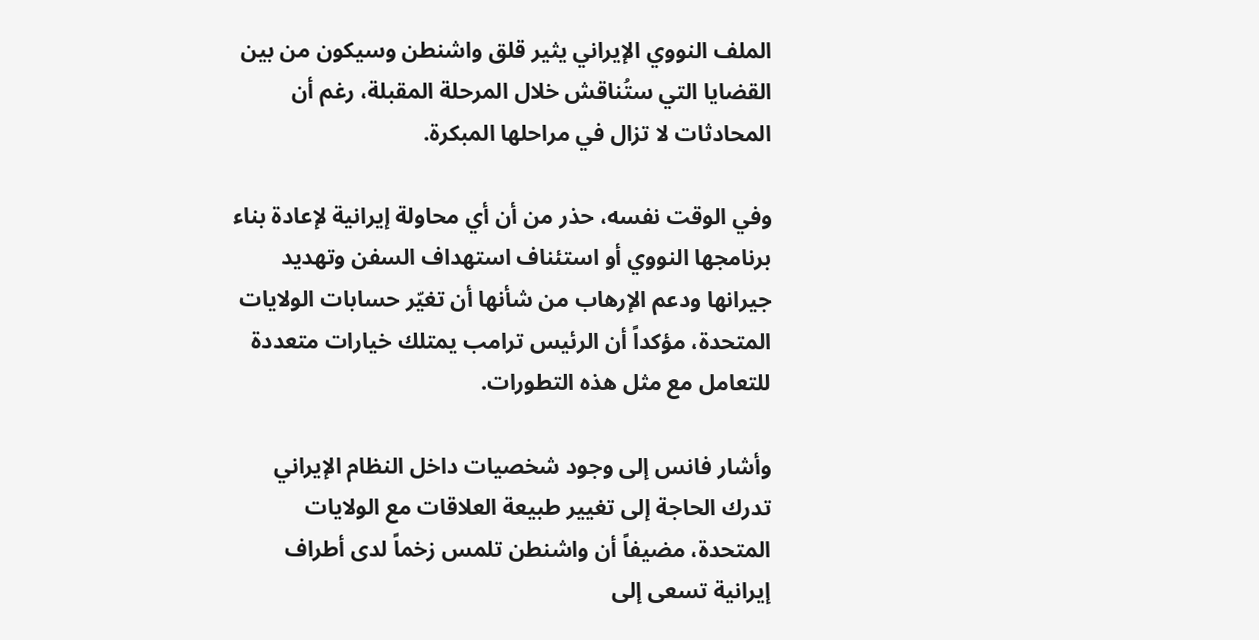الملف النووي الإيراني يثير قلق واشنطن وسيكون من بين القضايا التي ستُناقش خلال المرحلة المقبلة، رغم أن المحادثات لا تزال في مراحلها المبكرة.

وفي الوقت نفسه، حذر من أن أي محاولة إيرانية لإعادة بناء برنامجها النووي أو استئناف استهداف السفن وتهديد جيرانها ودعم الإرهاب من شأنها أن تغيّر حسابات الولايات المتحدة، مؤكداً أن الرئيس ترامب يمتلك خيارات متعددة للتعامل مع مثل هذه التطورات.

وأشار فانس إلى وجود شخصيات داخل النظام الإيراني تدرك الحاجة إلى تغيير طبيعة العلاقات مع الولايات المتحدة، مضيفاً أن واشنطن تلمس زخماً لدى أطراف إيرانية تسعى إلى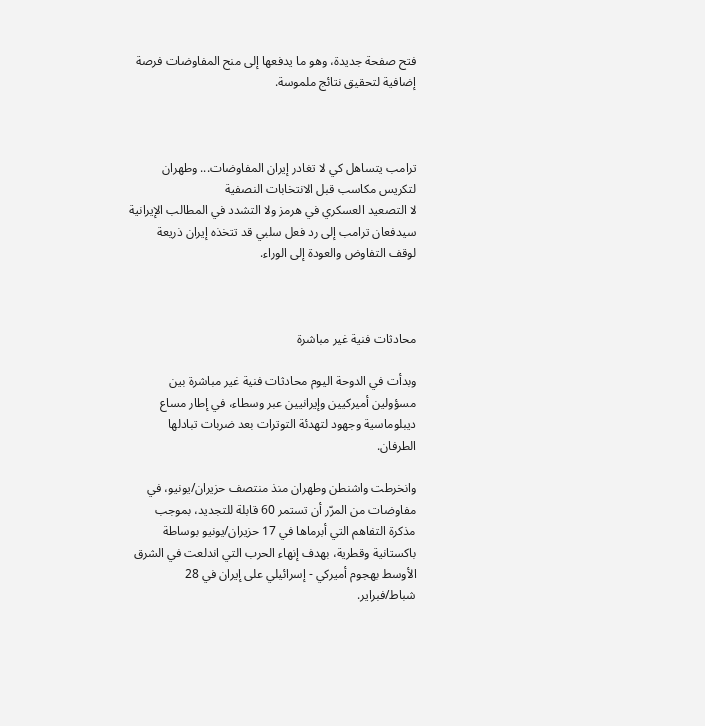فتح صفحة جديدة، وهو ما يدفعها إلى منح المفاوضات فرصة إضافية لتحقيق نتائج ملموسة.



ترامب يتساهل كي لا تغادر إيران المفاوضات... وطهران لتكريس مكاسب قبل الانتخابات النصفية
لا التصعيد العسكري في هرمز ولا التشدد في المطالب الإيرانية سيدفعان ترامب إلى رد فعل سلبي قد تتخذه إيران ذريعة لوقف التفاوض والعودة إلى الوراء.



محادثات فنية غير مباشرة

وبدأت في الدوحة اليوم محادثات فنية غير مباشرة بين مسؤولين أميركيين وإيرانيين عبر وسطاء، في إطار مساع ديبلوماسية وجهود لتهدئة التوترات بعد ضربات تبادلها الطرفان.

وانخرطت واشنطن وطهران منذ منتصف حزيران/يونيو، في مفاوضات من المرّر أن تستمر 60 قابلة للتجديد، بموجب مذكرة التفاهم التي أبرماها في 17 حزيران/يونيو بوساطة باكستانية وقطرية، بهدف إنهاء الحرب التي اندلعت في الشرق الأوسط بهجوم أميركي - إسرائيلي على إيران في 28 شباط/فبراير.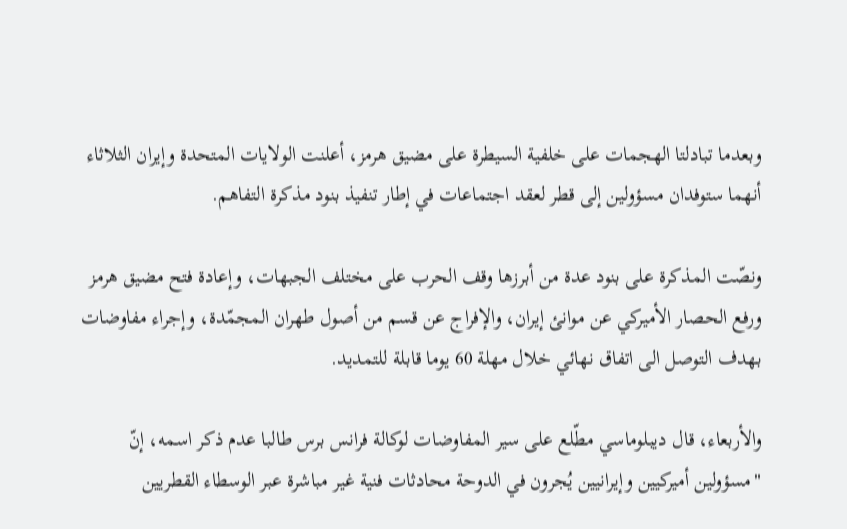وبعدما تبادلتا الهجمات على خلفية السيطرة على مضيق هرمز، أعلنت الولايات المتحدة وإيران الثلاثاء أنهما ستوفدان مسؤولين إلى قطر لعقد اجتماعات في إطار تنفيذ بنود مذكرة التفاهم.

ونصّت المذكرة على بنود عدة من أبرزها وقف الحرب على مختلف الجبهات، وإعادة فتح مضيق هرمز ورفع الحصار الأميركي عن موانئ إيران، والإفراج عن قسم من أصول طهران المجمّدة، وإجراء مفاوضات بهدف التوصل الى اتفاق نهائي خلال مهلة 60 يوما قابلة للتمديد.

والأربعاء، قال ديبلوماسي مطّلع على سير المفاوضات لوكالة فرانس برس طالبا عدم ذكر اسمه، إنّ "مسؤولين أميركيين وإيرانيين يُجرون في الدوحة محادثات فنية غير مباشرة عبر الوسطاء القطريين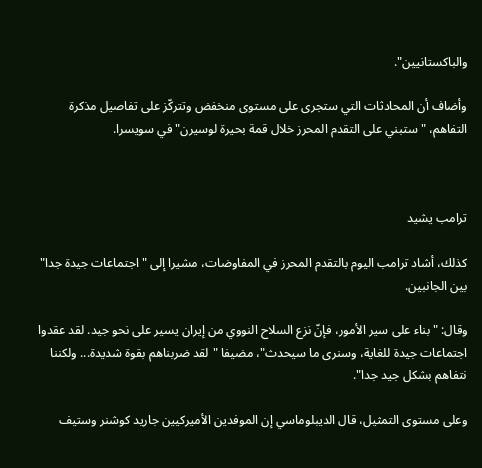والباكستانيين".

وأضاف أن المحادثات التي ستجرى على مستوى منخفض وتتركّز على تفاصيل مذكرة التفاهم، "ستبني على التقدم المحرز خلال قمة بحيرة لوسيرن" في سويسرا.



ترامب يشيد

كذلك، أشاد ترامب اليوم بالتقدم المحرز في المفاوضات، مشيرا إلى "اجتماعات جيدة جدا" بين الجانبين.

وقال: "بناء على سير الأمور، فإنّ نزع السلاح النووي من إيران يسير على نحو جيد. لقد عقدوا اجتماعات جيدة للغاية، وسنرى ما سيحدث"، مضيفا "لقد ضربناهم بقوة شديدة... ولكننا نتفاهم بشكل جيد جدا".

وعلى مستوى التمثيل، قال الديبلوماسي إن الموفدين الأميركيين جاريد كوشنر وستيف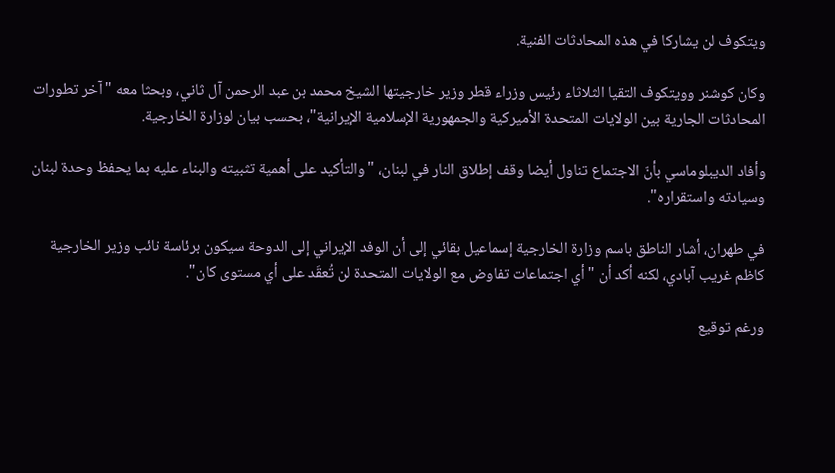ويتكوف لن يشاركا في هذه المحادثات الفنية.

وكان كوشنر وويتكوف التقيا الثلاثاء رئيس وزراء قطر وزير خارجيتها الشيخ محمد بن عبد الرحمن آل ثاني، وبحثا معه "آخر تطورات المحادثات الجارية بين الولايات المتحدة الأميركية والجمهورية الإسلامية الإيرانية"، بحسب بيان لوزارة الخارجية.

وأفاد الديبلوماسي بأنّ الاجتماع تناول أيضا وقف إطلاق النار في لبنان، "والتأكيد على أهمية تثبيته والبناء عليه بما يحفظ وحدة لبنان وسيادته واستقراره".

في طهران، أشار الناطق باسم وزارة الخارجية إسماعيل بقائي إلى أن الوفد الإيراني إلى الدوحة سيكون برئاسة نائب وزير الخارجية كاظم غريب آبادي، لكنه أكد أن "أي اجتماعات تفاوض مع الولايات المتحدة لن تُعقَد على أي مستوى كان".

ورغم توقيع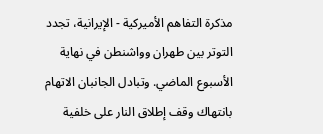مذكرة التفاهم الأميركية - الإيرانية، تجدد التوتر بين طهران وواشنطن في نهاية الأسبوع الماضي. وتبادل الجانبان الاتهام بانتهاك وقف إطلاق النار على خلفية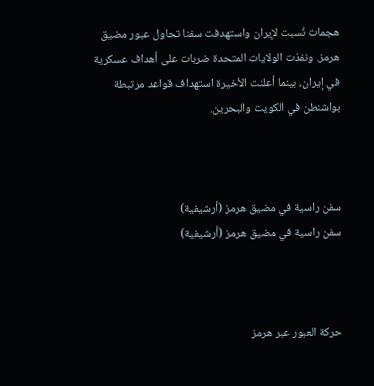هجمات نُسبت لإيران واستهدفت سفنا تحاول عبور مضيق هرمز. ونفذت الولايات المتحدة ضربات على أهداف عسكرية في إيران، بينما أعلنت الأخيرة استهداف قواعد مرتبطة بواشنطن في الكويت والبحرين.



سفن راسية في مضيق هرمز (أرشيفية)
سفن راسية في مضيق هرمز (أرشيفية)



حركة العبور عبر هرمز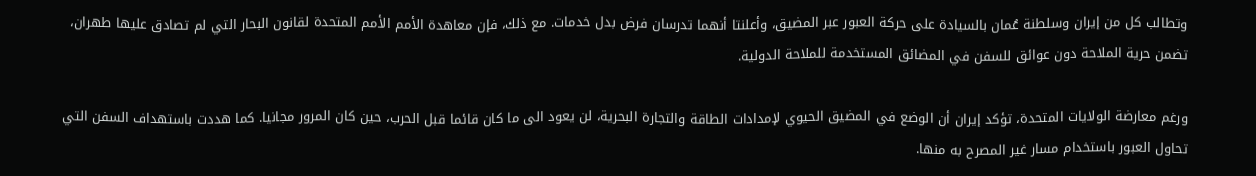وتطالب كل من إيران وسلطنة عُمان بالسيادة على حركة العبور عبر المضيق، وأعلنتا أنهما تدرسان فرض بدل خدمات. مع ذلك، فإن معاهدة الأمم الأمم المتحدة لقانون البحار التي لم تصادق عليها طهران، تضمن حرية الملاحة دون عوائق للسفن في المضائق المستخدمة للملاحة الدولية.

ورغم معارضة الولايات المتحدة، تؤكد إيران أن الوضع في المضيق الحيوي لإمدادات الطاقة والتجارة البحرية، لن يعود الى ما كان قائما قبل الحرب، حين كان المرور مجانيا. كما هددت باستهداف السفن التي تحاول العبور باستخدام مسار غير المصرح به منها.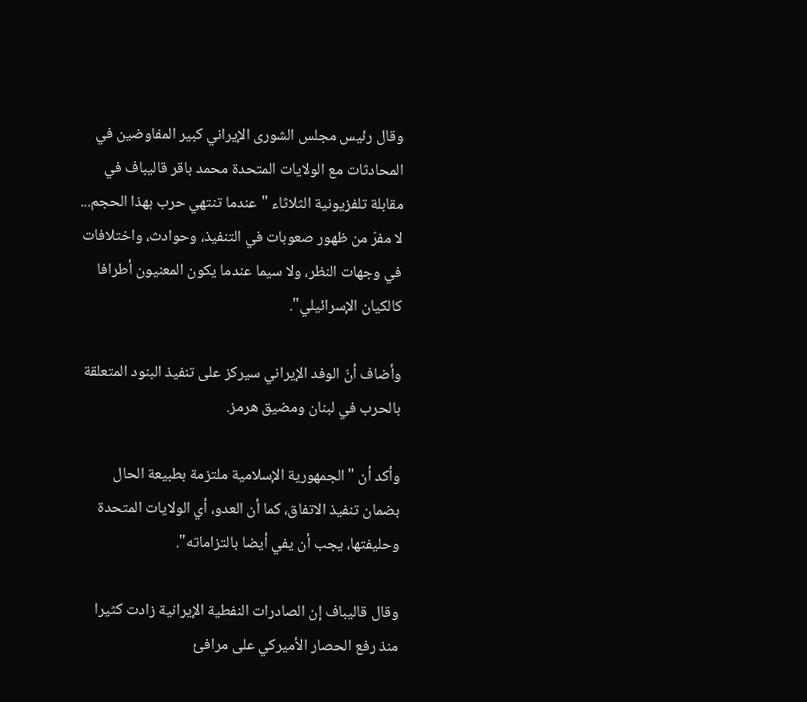وقال رئيس مجلس الشورى الإيراني كبير المفاوضين في المحادثات مع الولايات المتحدة محمد باقر قاليباف في مقابلة تلفزيونية الثلاثاء "عندما تنتهي حرب بهذا الحجم... لا مفرّ من ظهور صعوبات في التنفيذ، وحوادث، واختلافات في وجهات النظر، ولا سيما عندما يكون المعنيون أطرافا كالكيان الإسرائيلي".

وأضاف أنّ الوفد الإيراني سيركز على تنفيذ البنود المتعلقة بالحرب في لبنان ومضيق هرمز.

وأكد أن "الجمهورية الإسلامية ملتزمة بطبيعة الحال بضمان تنفيذ الاتفاق، كما أن العدو، أي الولايات المتحدة وحليفتها، يجب أن يفي أيضا بالتزاماته".

وقال قاليباف إن الصادرات النفطية الإيرانية زادت كثيرا منذ رفع الحصار الأميركي على مرافئ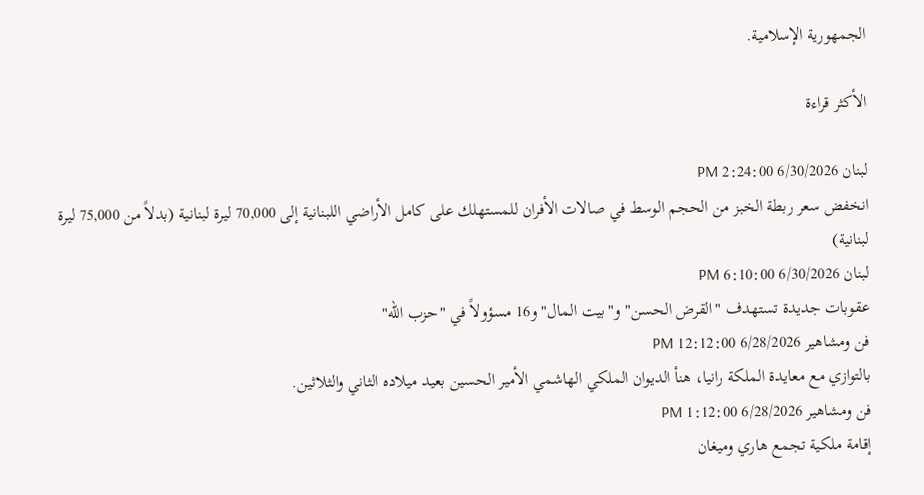الجمهورية الإسلامية.

الأكثر قراءة

لبنان 6/30/2026 2:24:00 PM
انخفض سعر ربطة الخبز من الحجم الوسط في صالات الأفران للمستهلك على كامل الأراضي اللبنانية إلى 70,000 ليرة لبنانية (بدلاً من 75,000 ليرة لبنانية)
لبنان 6/30/2026 6:10:00 PM
عقوبات جديدة تستهدف "القرض الحسن" و"بيت المال" و16 مسؤولاً في "حزب الله"
فن ومشاهير 6/28/2026 12:12:00 PM
بالتوازي مع معايدة الملكة رانيا، هنأ الديوان الملكي الهاشمي الأمير الحسين بعيد ميلاده الثاني والثلاثين.
فن ومشاهير 6/28/2026 1:12:00 PM
إقامة ملكية تجمع هاري وميغان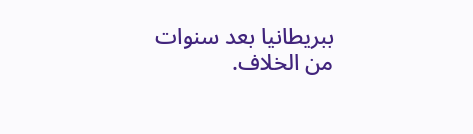ببريطانيا بعد سنوات من الخلاف.